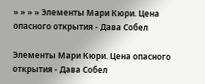» » » » Элементы Мари Кюри. Цена опасного открытия - Дава Собел

Элементы Мари Кюри. Цена опасного открытия - Дава Собел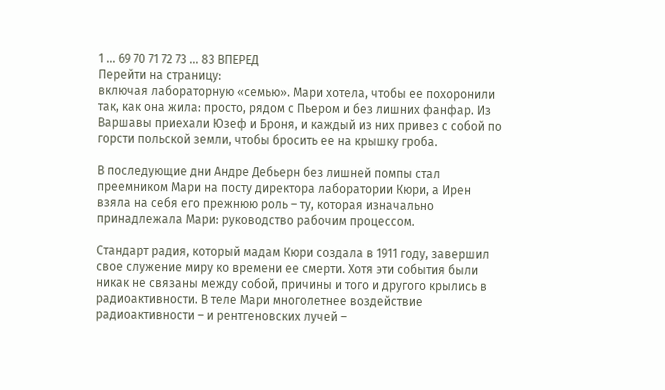1 ... 69 70 71 72 73 ... 83 ВПЕРЕД
Перейти на страницу:
включая лабораторную «семью». Мари хотела, чтобы ее похоронили так, как она жила: просто, рядом с Пьером и без лишних фанфар. Из Варшавы приехали Юзеф и Броня, и каждый из них привез с собой по горсти польской земли, чтобы бросить ее на крышку гроба.

В последующие дни Андре Дебьерн без лишней помпы стал преемником Мари на посту директора лаборатории Кюри, а Ирен взяла на себя его прежнюю роль – ту, которая изначально принадлежала Мари: руководство рабочим процессом.

Стандарт радия, который мадам Кюри создала в 1911 году, завершил свое служение миру ко времени ее смерти. Хотя эти события были никак не связаны между собой, причины и того и другого крылись в радиоактивности. В теле Мари многолетнее воздействие радиоактивности – и рентгеновских лучей –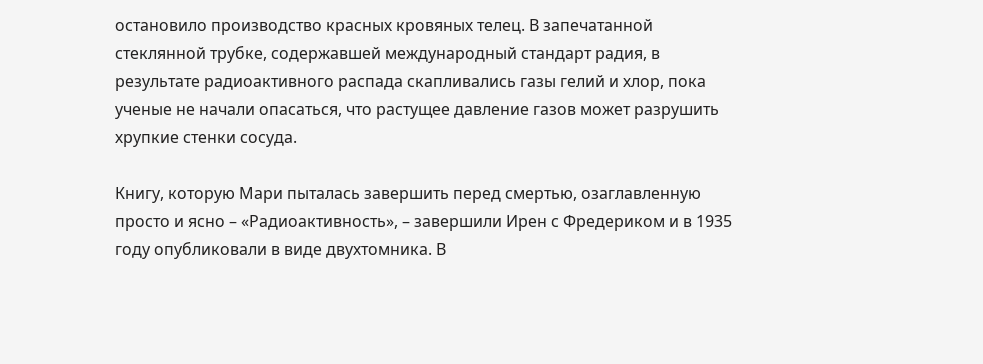остановило производство красных кровяных телец. В запечатанной стеклянной трубке, содержавшей международный стандарт радия, в результате радиоактивного распада скапливались газы гелий и хлор, пока ученые не начали опасаться, что растущее давление газов может разрушить хрупкие стенки сосуда.

Книгу, которую Мари пыталась завершить перед смертью, озаглавленную просто и ясно – «Радиоактивность», – завершили Ирен с Фредериком и в 1935 году опубликовали в виде двухтомника. В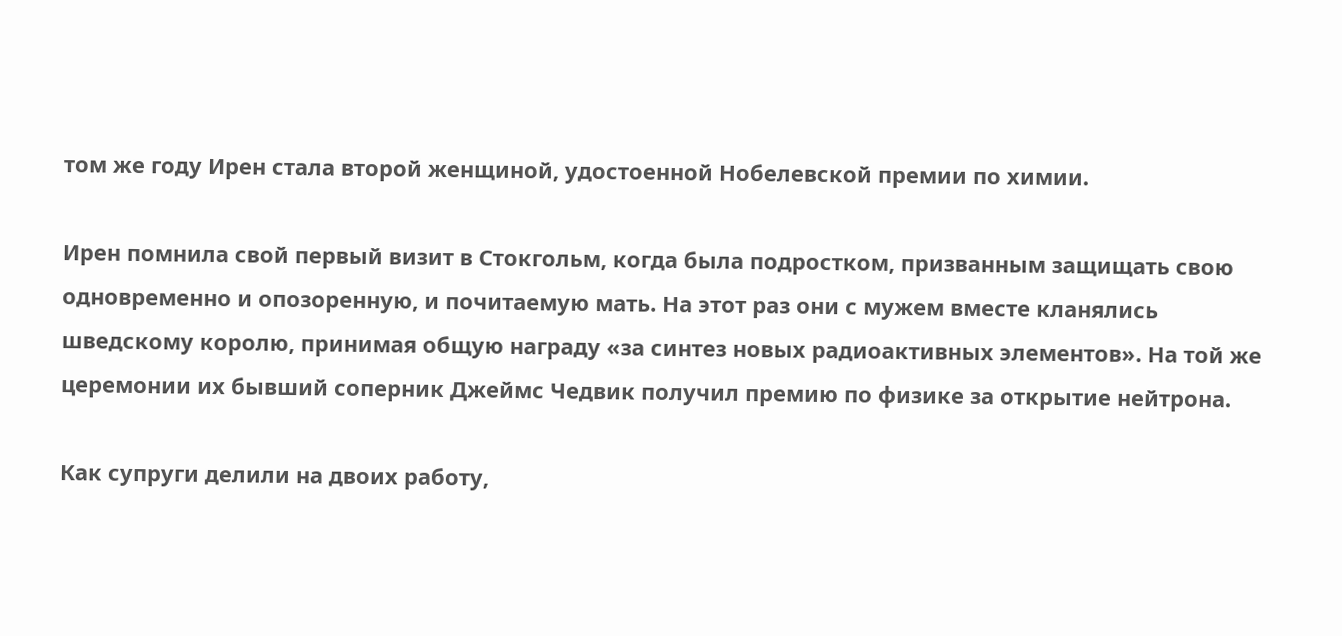том же году Ирен стала второй женщиной, удостоенной Нобелевской премии по химии.

Ирен помнила свой первый визит в Стокгольм, когда была подростком, призванным защищать свою одновременно и опозоренную, и почитаемую мать. На этот раз они с мужем вместе кланялись шведскому королю, принимая общую награду «за синтез новых радиоактивных элементов». На той же церемонии их бывший соперник Джеймс Чедвик получил премию по физике за открытие нейтрона.

Как супруги делили на двоих работу,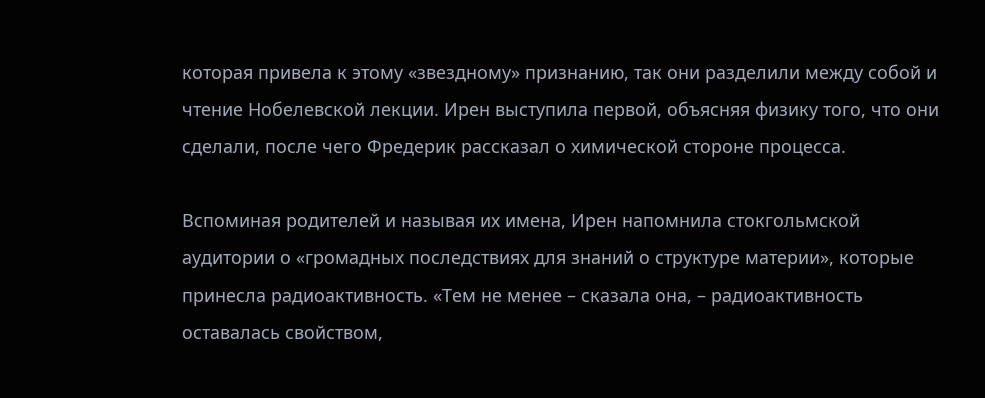которая привела к этому «звездному» признанию, так они разделили между собой и чтение Нобелевской лекции. Ирен выступила первой, объясняя физику того, что они сделали, после чего Фредерик рассказал о химической стороне процесса.

Вспоминая родителей и называя их имена, Ирен напомнила стокгольмской аудитории о «громадных последствиях для знаний о структуре материи», которые принесла радиоактивность. «Тем не менее – сказала она, – радиоактивность оставалась свойством,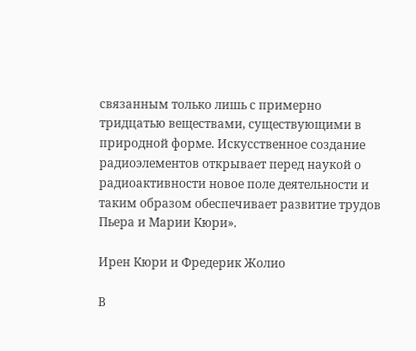связанным только лишь с примерно тридцатью веществами, существующими в природной форме. Искусственное создание радиоэлементов открывает перед наукой о радиоактивности новое поле деятельности и таким образом обеспечивает развитие трудов Пьера и Марии Кюри».

Ирен Кюри и Фредерик Жолио

В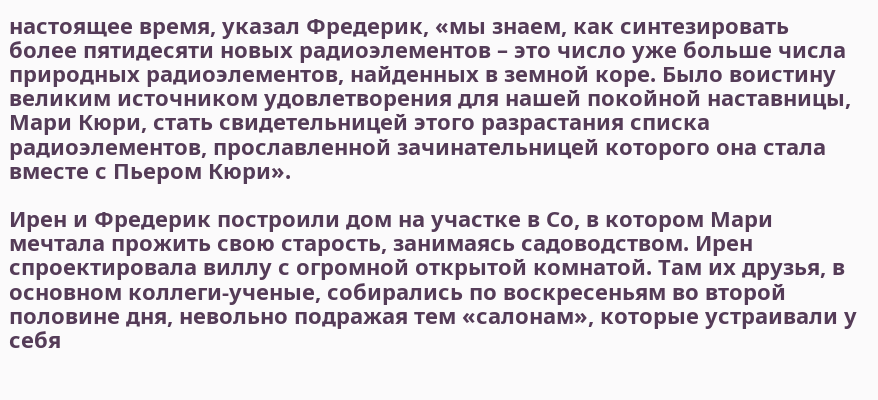настоящее время, указал Фредерик, «мы знаем, как синтезировать более пятидесяти новых радиоэлементов – это число уже больше числа природных радиоэлементов, найденных в земной коре. Было воистину великим источником удовлетворения для нашей покойной наставницы, Мари Кюри, стать свидетельницей этого разрастания списка радиоэлементов, прославленной зачинательницей которого она стала вместе с Пьером Кюри».

Ирен и Фредерик построили дом на участке в Со, в котором Мари мечтала прожить свою старость, занимаясь садоводством. Ирен спроектировала виллу с огромной открытой комнатой. Там их друзья, в основном коллеги-ученые, собирались по воскресеньям во второй половине дня, невольно подражая тем «салонам», которые устраивали у себя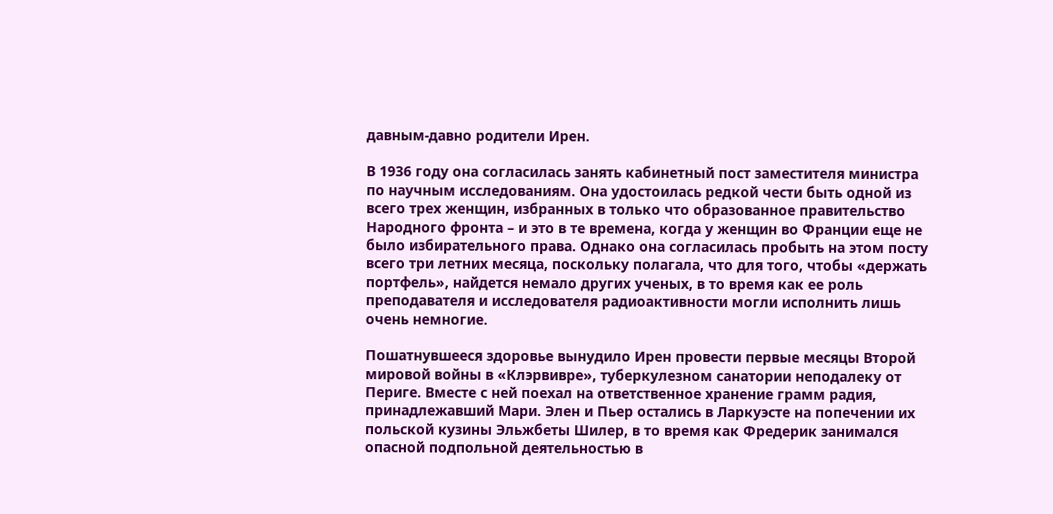давным-давно родители Ирен.

В 1936 году она согласилась занять кабинетный пост заместителя министра по научным исследованиям. Она удостоилась редкой чести быть одной из всего трех женщин, избранных в только что образованное правительство Народного фронта – и это в те времена, когда у женщин во Франции еще не было избирательного права. Однако она согласилась пробыть на этом посту всего три летних месяца, поскольку полагала, что для того, чтобы «держать портфель», найдется немало других ученых, в то время как ее роль преподавателя и исследователя радиоактивности могли исполнить лишь очень немногие.

Пошатнувшееся здоровье вынудило Ирен провести первые месяцы Второй мировой войны в «Клэрвивре», туберкулезном санатории неподалеку от Периге. Вместе с ней поехал на ответственное хранение грамм радия, принадлежавший Мари. Элен и Пьер остались в Ларкуэсте на попечении их польской кузины Эльжбеты Шилер, в то время как Фредерик занимался опасной подпольной деятельностью в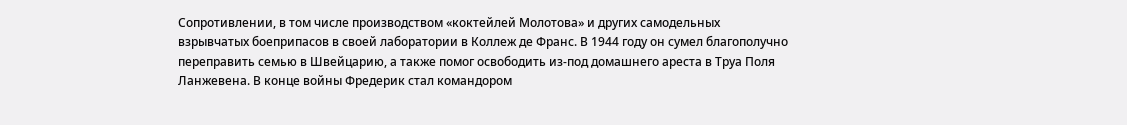Сопротивлении, в том числе производством «коктейлей Молотова» и других самодельных взрывчатых боеприпасов в своей лаборатории в Коллеж де Франс. В 1944 году он сумел благополучно переправить семью в Швейцарию, а также помог освободить из-под домашнего ареста в Труа Поля Ланжевена. В конце войны Фредерик стал командором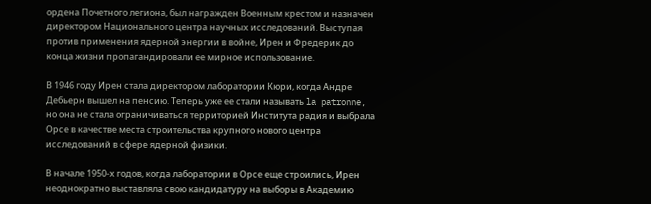ордена Почетного легиона, был награжден Военным крестом и назначен директором Национального центра научных исследований. Выступая против применения ядерной энергии в войне, Ирен и Фредерик до конца жизни пропагандировали ее мирное использование.

В 1946 году Ирен стала директором лаборатории Кюри, когда Андре Дебьерн вышел на пенсию. Теперь уже ее стали называть la patronne, но она не стала ограничиваться территорией Института радия и выбрала Орсе в качестве места строительства крупного нового центра исследований в сфере ядерной физики.

В начале 1950-х годов, когда лаборатории в Орсе еще строились, Ирен неоднократно выставляла свою кандидатуру на выборы в Академию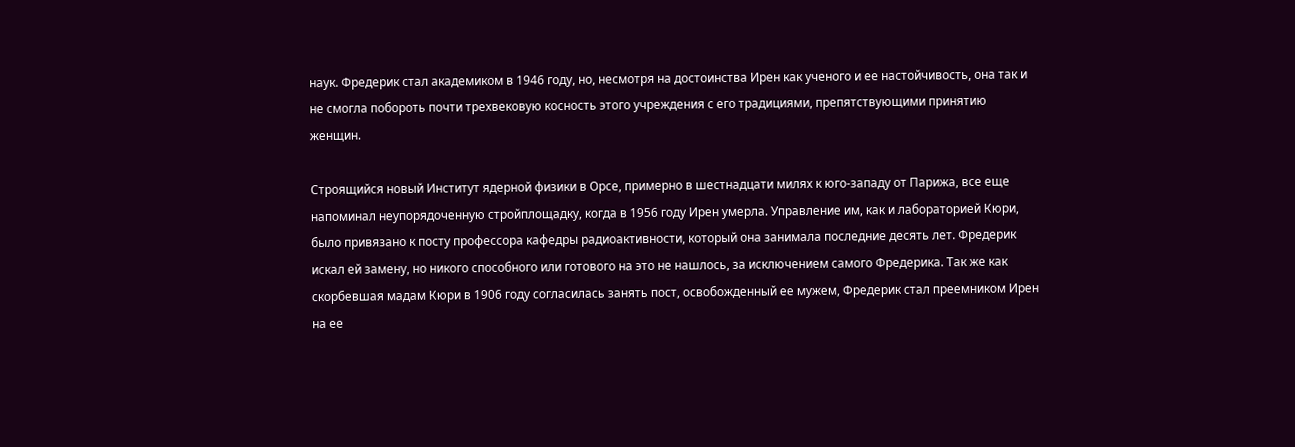наук. Фредерик стал академиком в 1946 году, но, несмотря на достоинства Ирен как ученого и ее настойчивость, она так и не смогла побороть почти трехвековую косность этого учреждения с его традициями, препятствующими принятию женщин.

Строящийся новый Институт ядерной физики в Орсе, примерно в шестнадцати милях к юго-западу от Парижа, все еще напоминал неупорядоченную стройплощадку, когда в 1956 году Ирен умерла. Управление им, как и лабораторией Кюри, было привязано к посту профессора кафедры радиоактивности, который она занимала последние десять лет. Фредерик искал ей замену, но никого способного или готового на это не нашлось, за исключением самого Фредерика. Так же как скорбевшая мадам Кюри в 1906 году согласилась занять пост, освобожденный ее мужем, Фредерик стал преемником Ирен на ее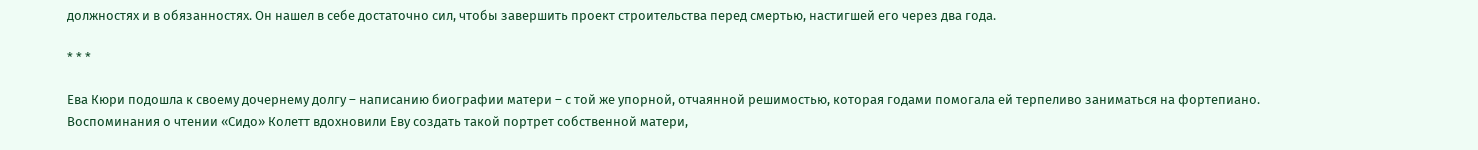должностях и в обязанностях. Он нашел в себе достаточно сил, чтобы завершить проект строительства перед смертью, настигшей его через два года.

* * *

Ева Кюри подошла к своему дочернему долгу – написанию биографии матери – с той же упорной, отчаянной решимостью, которая годами помогала ей терпеливо заниматься на фортепиано. Воспоминания о чтении «Сидо» Колетт вдохновили Еву создать такой портрет собственной матери,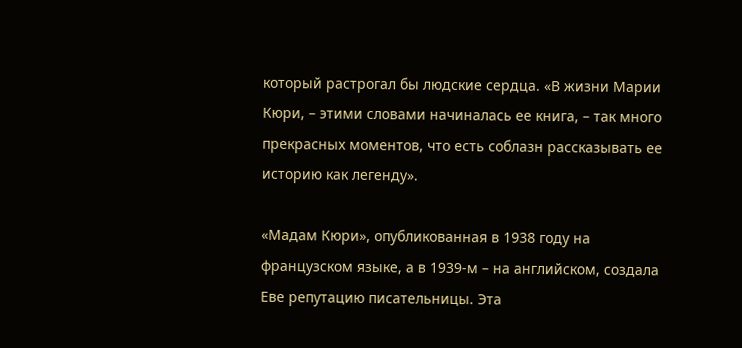который растрогал бы людские сердца. «В жизни Марии Кюри, – этими словами начиналась ее книга, – так много прекрасных моментов, что есть соблазн рассказывать ее историю как легенду».

«Мадам Кюри», опубликованная в 1938 году на французском языке, а в 1939-м – на английском, создала Еве репутацию писательницы. Эта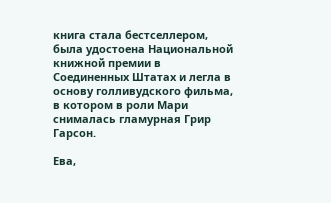книга стала бестселлером, была удостоена Национальной книжной премии в Соединенных Штатах и легла в основу голливудского фильма, в котором в роли Мари снималась гламурная Грир Гарсон.

Ева,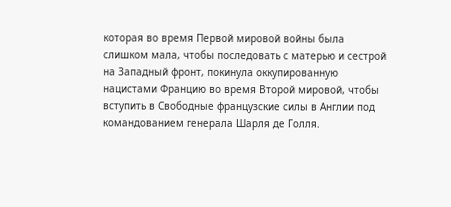которая во время Первой мировой войны была слишком мала, чтобы последовать с матерью и сестрой на Западный фронт, покинула оккупированную нацистами Францию во время Второй мировой, чтобы вступить в Свободные французские силы в Англии под командованием генерала Шарля де Голля.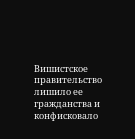Вишистское правительство лишило ее гражданства и конфисковало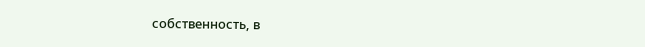собственность, в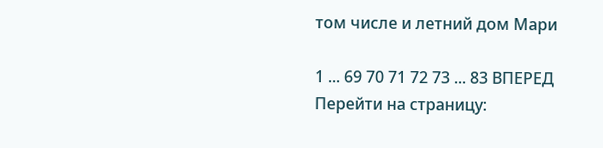том числе и летний дом Мари

1 ... 69 70 71 72 73 ... 83 ВПЕРЕД
Перейти на страницу: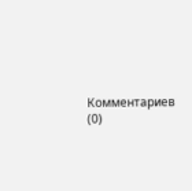Комментариев (0)